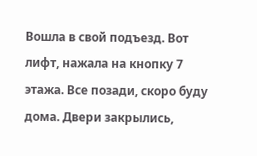Вошла в свой подъезд. Вот лифт, нажала на кнопку 7 этажа. Все позади, скоро буду дома. Двери закрылись,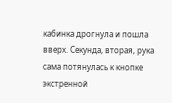кабинка дрогнула и пошла вверх. Секунда, вторая, рука сама потянулась к кнопке экстренной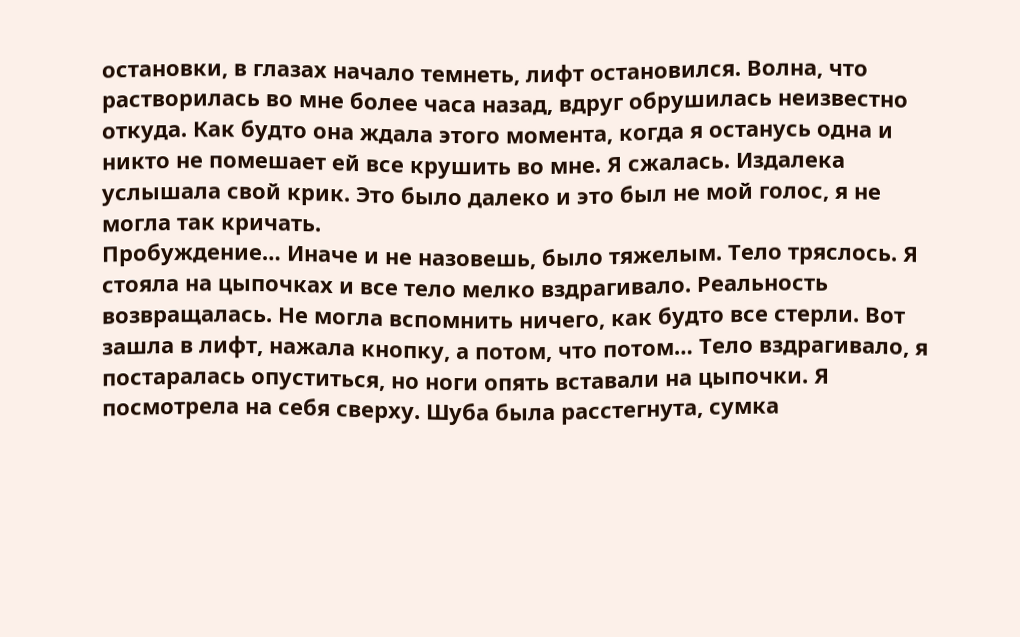остановки, в глазах начало темнеть, лифт остановился. Волна, что растворилась во мне более часа назад, вдруг обрушилась неизвестно откуда. Как будто она ждала этого момента, когда я останусь одна и никто не помешает ей все крушить во мне. Я сжалась. Издалека услышала свой крик. Это было далеко и это был не мой голос, я не могла так кричать.
Пробуждение… Иначе и не назовешь, было тяжелым. Тело тряслось. Я стояла на цыпочках и все тело мелко вздрагивало. Реальность возвращалась. Не могла вспомнить ничего, как будто все стерли. Вот зашла в лифт, нажала кнопку, а потом, что потом… Тело вздрагивало, я постаралась опуститься, но ноги опять вставали на цыпочки. Я посмотрела на себя сверху. Шуба была расстегнута, сумка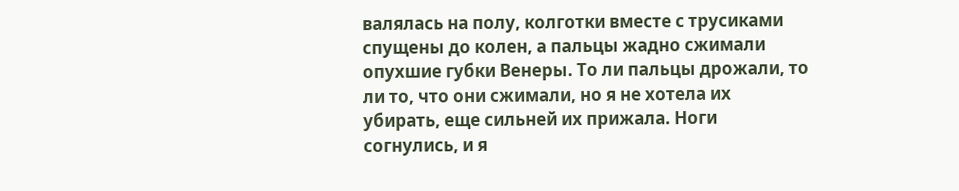валялась на полу, колготки вместе с трусиками спущены до колен, а пальцы жадно сжимали опухшие губки Венеры. То ли пальцы дрожали, то ли то, что они сжимали, но я не хотела их убирать, еще сильней их прижала. Ноги согнулись, и я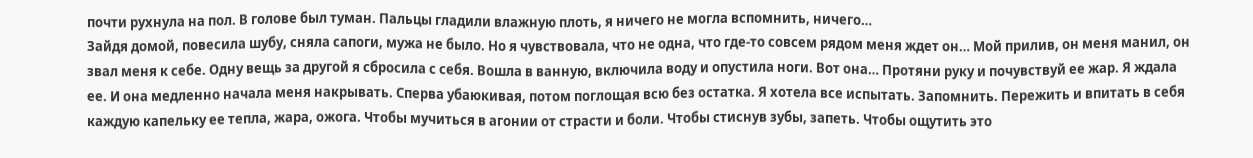почти рухнула на пол. В голове был туман. Пальцы гладили влажную плоть, я ничего не могла вспомнить, ничего…
Зайдя домой, повесила шубу, сняла сапоги, мужа не было. Но я чувствовала, что не одна, что где-то совсем рядом меня ждет он… Мой прилив, он меня манил, он звал меня к себе. Одну вещь за другой я сбросила с себя. Вошла в ванную, включила воду и опустила ноги. Вот она… Протяни руку и почувствуй ее жар. Я ждала ее. И она медленно начала меня накрывать. Сперва убаюкивая, потом поглощая всю без остатка. Я хотела все испытать. Запомнить. Пережить и впитать в себя каждую капельку ее тепла, жара, ожога. Чтобы мучиться в агонии от страсти и боли. Чтобы стиснув зубы, запеть. Чтобы ощутить это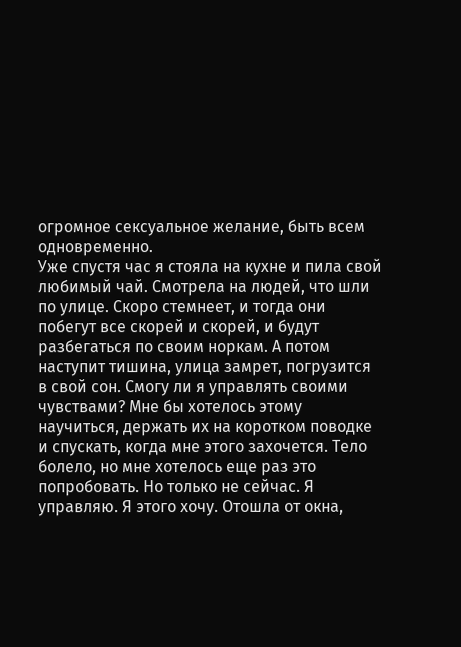огромное сексуальное желание, быть всем одновременно.
Уже спустя час я стояла на кухне и пила свой любимый чай. Смотрела на людей, что шли по улице. Скоро стемнеет, и тогда они побегут все скорей и скорей, и будут разбегаться по своим норкам. А потом наступит тишина, улица замрет, погрузится в свой сон. Смогу ли я управлять своими чувствами? Мне бы хотелось этому научиться, держать их на коротком поводке и спускать, когда мне этого захочется. Тело болело, но мне хотелось еще раз это попробовать. Но только не сейчас. Я управляю. Я этого хочу. Отошла от окна,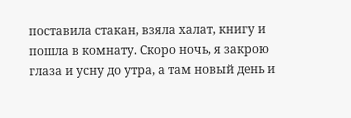поставила стакан, взяла халат, книгу и пошла в комнату. Скоро ночь, я закрою глаза и усну до утра, а там новый день и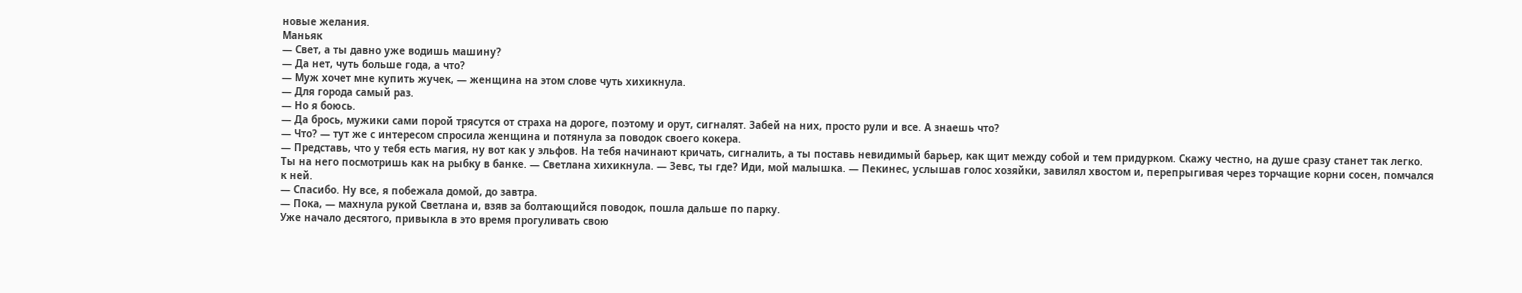новые желания.
Маньяк
— Свет, а ты давно уже водишь машину?
— Да нет, чуть больше года, а что?
— Муж хочет мне купить жучек, — женщина на этом слове чуть хихикнула.
— Для города самый раз.
— Но я боюсь.
— Да брось, мужики сами порой трясутся от страха на дороге, поэтому и орут, сигналят. Забей на них, просто рули и все. А знаешь что?
— Что? — тут же с интересом спросила женщина и потянула за поводок своего кокера.
— Представь, что у тебя есть магия, ну вот как у эльфов. На тебя начинают кричать, сигналить, а ты поставь невидимый барьер, как щит между собой и тем придурком. Скажу честно, на душе сразу станет так легко. Ты на него посмотришь как на рыбку в банке. — Светлана хихикнула. — Зевс, ты где? Иди, мой малышка. — Пекинес, услышав голос хозяйки, завилял хвостом и, перепрыгивая через торчащие корни сосен, помчался к ней.
— Спасибо. Ну все, я побежала домой, до завтра.
— Пока, — махнула рукой Светлана и, взяв за болтающийся поводок, пошла дальше по парку.
Уже начало десятого, привыкла в это время прогуливать свою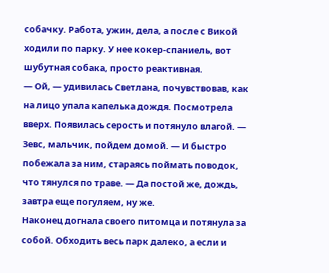собачку. Работа, ужин, дела, а после с Викой ходили по парку. У нее кокер-спаниель, вот шубутная собака, просто реактивная.
— Ой, — удивилась Светлана, почувствовав, как на лицо упала капелька дождя. Посмотрела вверх. Появилась серость и потянуло влагой. — Зевс, мальчик, пойдем домой. — И быстро побежала за ним, стараясь поймать поводок, что тянулся по траве. — Да постой же, дождь, завтра еще погуляем, ну же.
Наконец догнала своего питомца и потянула за собой. Обходить весь парк далеко, а если и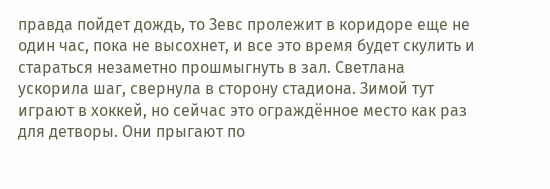правда пойдет дождь, то Зевс пролежит в коридоре еще не один час, пока не высохнет, и все это время будет скулить и стараться незаметно прошмыгнуть в зал. Светлана ускорила шаг, свернула в сторону стадиона. Зимой тут играют в хоккей, но сейчас это ограждённое место как раз для детворы. Они прыгают по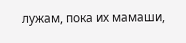лужам, пока их мамаши,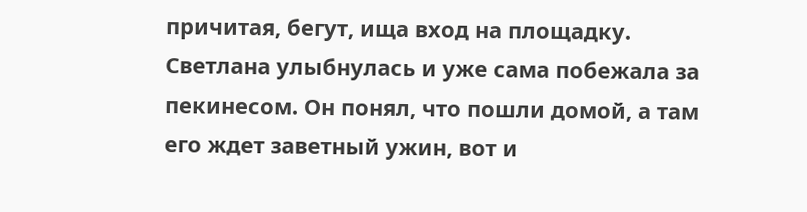причитая, бегут, ища вход на площадку.
Светлана улыбнулась и уже сама побежала за пекинесом. Он понял, что пошли домой, а там его ждет заветный ужин, вот и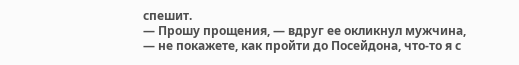спешит.
— Прошу прощения, — вдруг ее окликнул мужчина, — не покажете, как пройти до Посейдона, что-то я с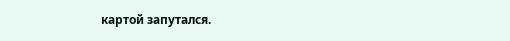картой запутался.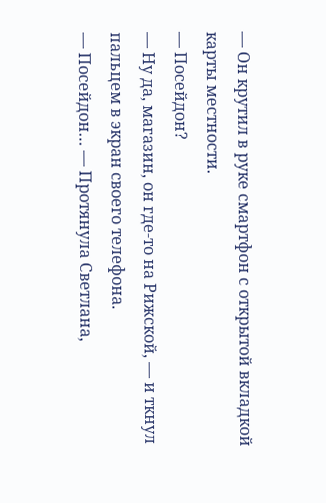— Он крутил в руке смартфон с открытой вкладкой карты местности.
— Посейдон?
— Ну да, магазин, он где-то на Рижской, — и ткнул пальцем в экран своего телефона.
— Посейдон… — Протянула Светлана,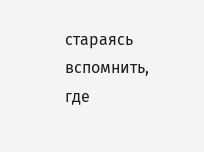стараясь вспомнить, где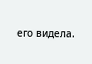его видела.